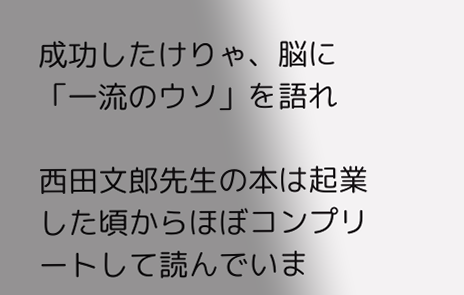成功したけりゃ、脳に「一流のウソ」を語れ

西田文郎先生の本は起業した頃からほぼコンプリートして読んでいま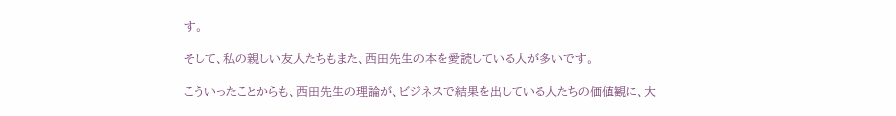す。

そして、私の親しい友人たちもまた、西田先生の本を愛読している人が多いです。

こういったことからも、西田先生の理論が、ビジネスで結果を出している人たちの価値観に、大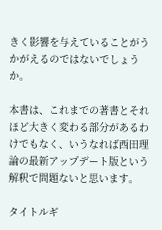きく影響を与えていることがうかがえるのではないでしょうか。

本書は、これまでの著書とそれほど大きく変わる部分があるわけでもなく、いうなれば西田理論の最新アップデート版という解釈で問題ないと思います。

タイトルギ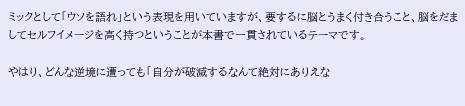ミックとして「ウソを語れ」という表現を用いていますが、要するに脳とうまく付き合うこと、脳をだましてセルフイメージを高く持つということが本書で一貫されているテーマです。

やはり、どんな逆境に遭っても「自分が破滅するなんて絶対にありえな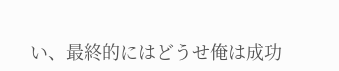い、最終的にはどうせ俺は成功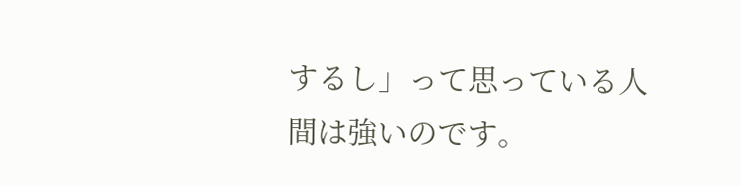するし」って思っている人間は強いのです。